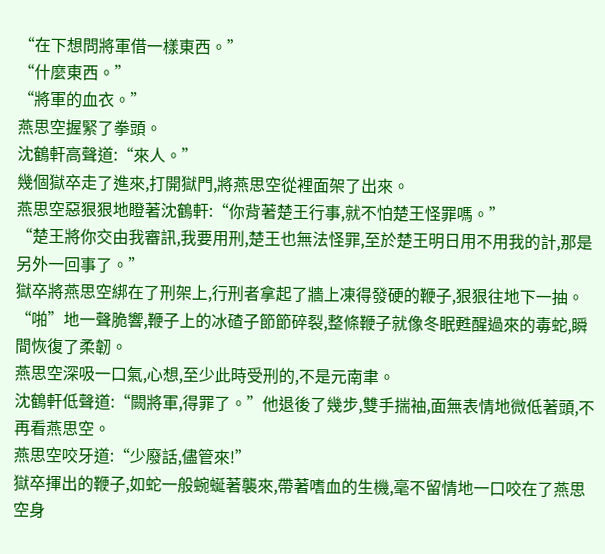“在下想問將軍借一樣東西。”
“什麼東西。”
“將軍的血衣。”
燕思空握緊了拳頭。
沈鶴軒高聲道:“來人。”
幾個獄卒走了進來,打開獄門,將燕思空從裡面架了出來。
燕思空惡狠狠地瞪著沈鶴軒:“你背著楚王行事,就不怕楚王怪罪嗎。”
“楚王將你交由我審訊,我要用刑,楚王也無法怪罪,至於楚王明日用不用我的計,那是另外一回事了。”
獄卒將燕思空綁在了刑架上,行刑者拿起了牆上凍得發硬的鞭子,狠狠往地下一抽。
“啪”地一聲脆響,鞭子上的冰碴子節節碎裂,整條鞭子就像冬眠甦醒過來的毒蛇,瞬間恢復了柔韌。
燕思空深吸一口氣,心想,至少此時受刑的,不是元南聿。
沈鶴軒低聲道:“闕將軍,得罪了。”他退後了幾步,雙手揣袖,面無表情地微低著頭,不再看燕思空。
燕思空咬牙道:“少廢話,儘管來!”
獄卒揮出的鞭子,如蛇一般蜿蜒著襲來,帶著嗜血的生機,毫不留情地一口咬在了燕思空身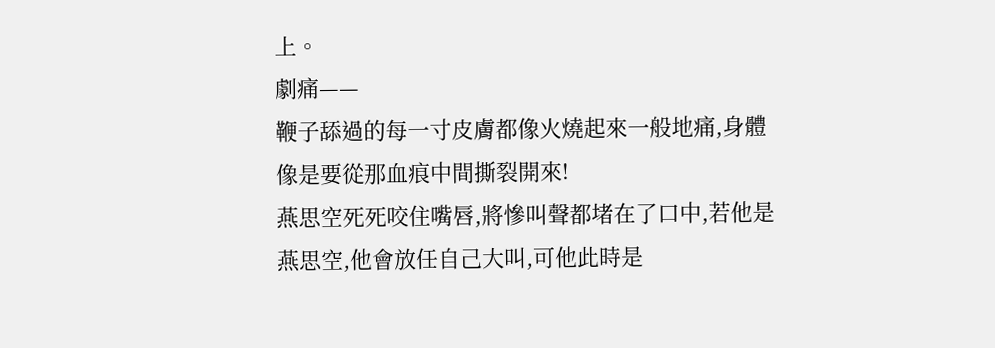上。
劇痛——
鞭子舔過的每一寸皮膚都像火燒起來一般地痛,身體像是要從那血痕中間撕裂開來!
燕思空死死咬住嘴唇,將慘叫聲都堵在了口中,若他是燕思空,他會放任自己大叫,可他此時是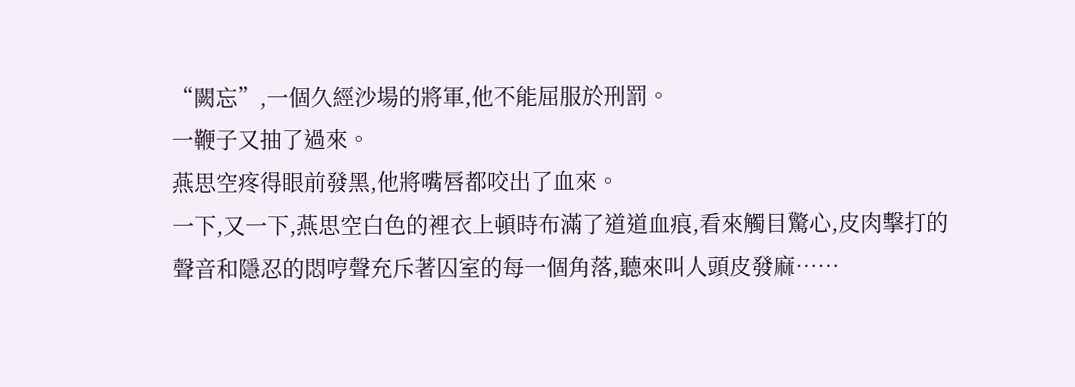“闕忘”,一個久經沙場的將軍,他不能屈服於刑罰。
一鞭子又抽了過來。
燕思空疼得眼前發黑,他將嘴唇都咬出了血來。
一下,又一下,燕思空白色的裡衣上頓時布滿了道道血痕,看來觸目驚心,皮肉擊打的聲音和隱忍的悶哼聲充斥著囚室的每一個角落,聽來叫人頭皮發麻……